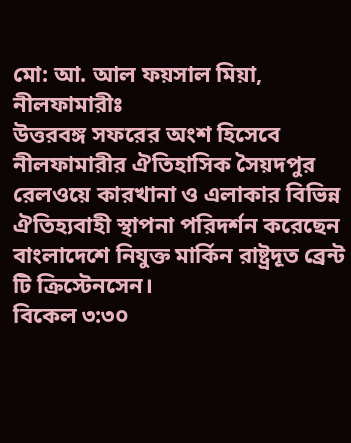মো: আ. আল ফয়সাল মিয়া, নীলফামারীঃ
উত্তরবঙ্গ সফরের অংশ হিসেবে নীলফামারীর ঐতিহাসিক সৈয়দপুর রেলওয়ে কারখানা ও এলাকার বিভিন্ন ঐতিহ্যবাহী স্থাপনা পরিদর্শন করেছেন বাংলাদেশে নিযুক্ত মার্কিন রাষ্ট্রদূত ব্রেন্ট টি ক্রিস্টেনসেন।
বিকেল ৩:৩০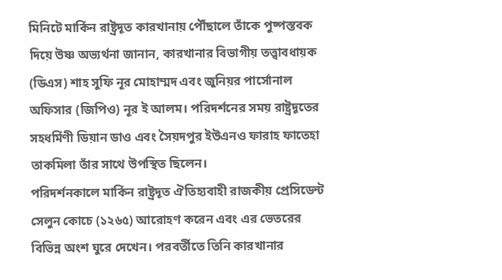মিনিটে মার্কিন রাষ্ট্রদূত কারখানায় পৌঁছালে তাঁকে পুষ্পস্তবক দিয়ে উষ্ণ অভ্যর্থনা জানান, কারখানার বিভাগীয় তত্ত্বাবধায়ক (ডিএস) শাহ সুফি নূর মোহাম্মদ এবং জুনিয়র পার্সোনাল অফিসার (জিপিও) নূর ই আলম। পরিদর্শনের সময় রাষ্ট্রদূতের সহধর্মিণী ডিয়ান ডাও এবং সৈয়দপুর ইউএনও ফারাহ ফাতেহা তাকমিলা তাঁর সাথে উপস্থিত ছিলেন।
পরিদর্শনকালে মার্কিন রাষ্ট্রদূত ঐতিহ্যবাহী রাজকীয় প্রেসিডেন্ট সেলুন কোচে (১২৬৫) আরোহণ করেন এবং এর ভেতরের বিভিন্ন অংশ ঘুরে দেখেন। পরবর্তীতে তিনি কারখানার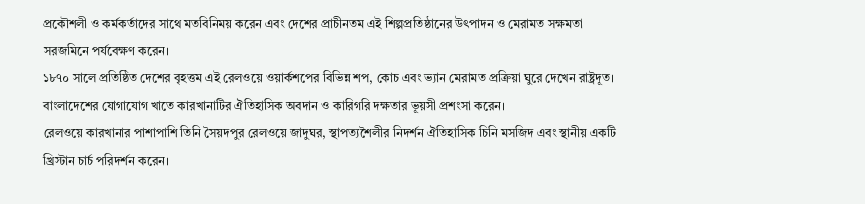প্রকৌশলী ও কর্মকর্তাদের সাথে মতবিনিময় করেন এবং দেশের প্রাচীনতম এই শিল্পপ্রতিষ্ঠানের উৎপাদন ও মেরামত সক্ষমতা সরজমিনে পর্যবেক্ষণ করেন।
১৮৭০ সালে প্রতিষ্ঠিত দেশের বৃহত্তম এই রেলওয়ে ওয়ার্কশপের বিভিন্ন শপ, কোচ এবং ভ্যান মেরামত প্রক্রিয়া ঘুরে দেখেন রাষ্ট্রদূত। বাংলাদেশের যোগাযোগ খাতে কারখানাটির ঐতিহাসিক অবদান ও কারিগরি দক্ষতার ভূয়সী প্রশংসা করেন।
রেলওয়ে কারখানার পাশাপাশি তিনি সৈয়দপুর রেলওয়ে জাদুঘর, স্থাপত্যশৈলীর নিদর্শন ঐতিহাসিক চিনি মসজিদ এবং স্থানীয় একটি খ্রিস্টান চার্চ পরিদর্শন করেন।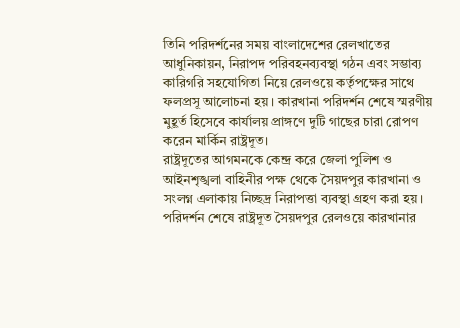তিনি পরিদর্শনের সময় বাংলাদেশের রেলখাতের আধুনিকায়ন, নিরাপদ পরিবহনব্যবস্থা গঠন এবং সম্ভাব্য কারিগরি সহযোগিতা নিয়ে রেলওয়ে কর্তৃপক্ষের সাথে ফলপ্রসূ আলোচনা হয়। কারখানা পরিদর্শন শেষে স্মরণীয় মুহূর্ত হিসেবে কার্যালয় প্রাঙ্গণে দুটি গাছের চারা রোপণ করেন মার্কিন রাষ্ট্রদূত।
রাষ্ট্রদূতের আগমনকে কেন্দ্র করে জেলা পুলিশ ও আইনশৃঙ্খলা বাহিনীর পক্ষ থেকে সৈয়দপুর কারখানা ও সংলগ্ন এলাকায় নিচ্ছদ্র নিরাপত্তা ব্যবস্থা গ্রহণ করা হয়।
পরিদর্শন শেষে রাষ্ট্রদূত সৈয়দপুর রেলওয়ে কারখানার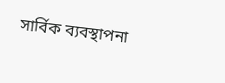সার্বিক ব্যবস্থাপনা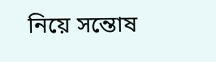নিয়ে সন্তোষ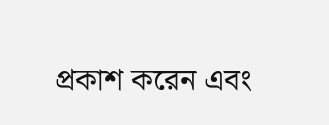প্রকাশ করেন এবং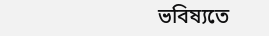ভবিষ্যতে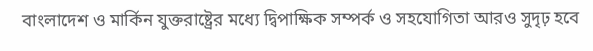বাংলাদেশ ও মার্কিন যুক্তরাষ্ট্রের মধ্যে দ্বিপাক্ষিক সম্পর্ক ও সহযোগিতা আরও সুদৃঢ় হবে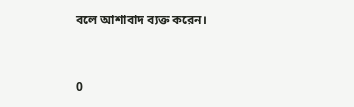বলে আশাবাদ ব্যক্ত করেন।



0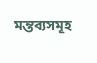মন্তব্যসমূহ